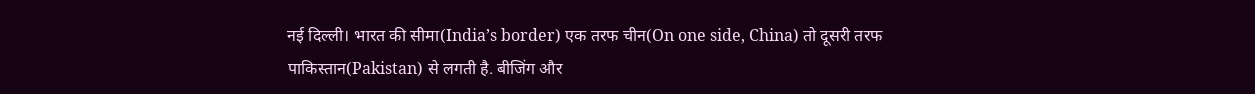नई दिल्ली। भारत की सीमा(India’s border) एक तरफ चीन(On one side, China) तो दूसरी तरफ पाकिस्तान(Pakistan) से लगती है. बीजिंग और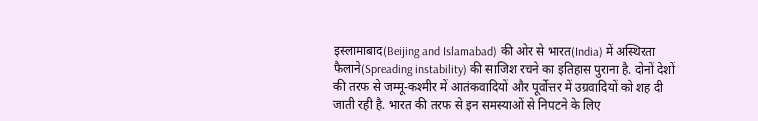इस्लामाबाद(Beijing and Islamabad) की ओर से भारत(India) में अस्थिरता फैलाने(Spreading instability) की साजिश रचने का इतिहास पुराना है. दोनों देशों की तरफ से जम्मू-कश्मीर में आतंकवादियों और पूर्वोत्तर में उग्रवादियों को शह दी जाती रही है. भारत की तरफ से इन समस्याओं से निपटने के लिए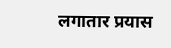लगातार प्रयास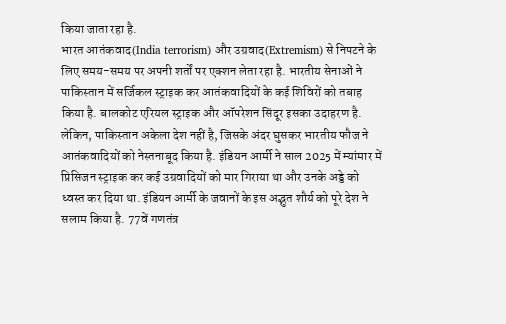किया जाता रहा है.
भारत आतंकवाद(India terrorism) और उग्रवाद(Extremism) से निपटने के लिए समय-समय पर अपनी शर्तों पर एक्शन लेता रहा है. भारतीय सेनाओं ने पाकिस्तान में सर्जिकल स्ट्राइक कर आतंकवादियों के कई शिविरों को तबाह किया है. बालकोट एरियल स्ट्राइक और ऑपरेशन सिंदूर इसका उदाहरण है. लेकिन, पाकिस्तान अकेला देश नहीं है, जिसके अंदर घुसकर भारतीय फौज ने आतंकवादियों को नेस्तनाबूद किया है. इंडियन आर्मी ने साल 2025 में म्यांमार में प्रिसिजन स्ट्राइक कर कई उग्रवादियों को मार गिराया था और उनके अड्डे को ध्वस्त कर दिया था. इंडियन आर्मी के जवानों के इस अद्भुत शौर्य को पूरे देश ने सलाम किया है. 77वें गणतंत्र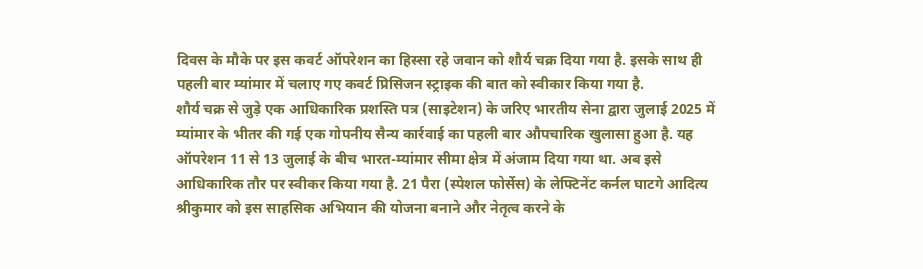दिवस के मौके पर इस कवर्ट ऑपरेशन का हिस्सा रहे जवान को शौर्य चक्र दिया गया है. इसके साथ ही पहली बार म्यांमार में चलाए गए कवर्ट प्रिसिजन स्ट्राइक की बात को स्वीकार किया गया है.
शौर्य चक्र से जुड़े एक आधिकारिक प्रशस्ति पत्र (साइटेशन) के जरिए भारतीय सेना द्वारा जुलाई 2025 में म्यांमार के भीतर की गई एक गोपनीय सैन्य कार्रवाई का पहली बार औपचारिक खुलासा हुआ है. यह ऑपरेशन 11 से 13 जुलाई के बीच भारत-म्यांमार सीमा क्षेत्र में अंजाम दिया गया था. अब इसे आधिकारिक तौर पर स्वीकर किया गया है. 21 पैरा (स्पेशल फोर्सेस) के लेफ्टिनेंट कर्नल घाटगे आदित्य श्रीकुमार को इस साहसिक अभियान की योजना बनाने और नेतृत्व करने के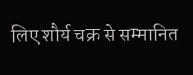लिए शौर्य चक्र से सम्मानित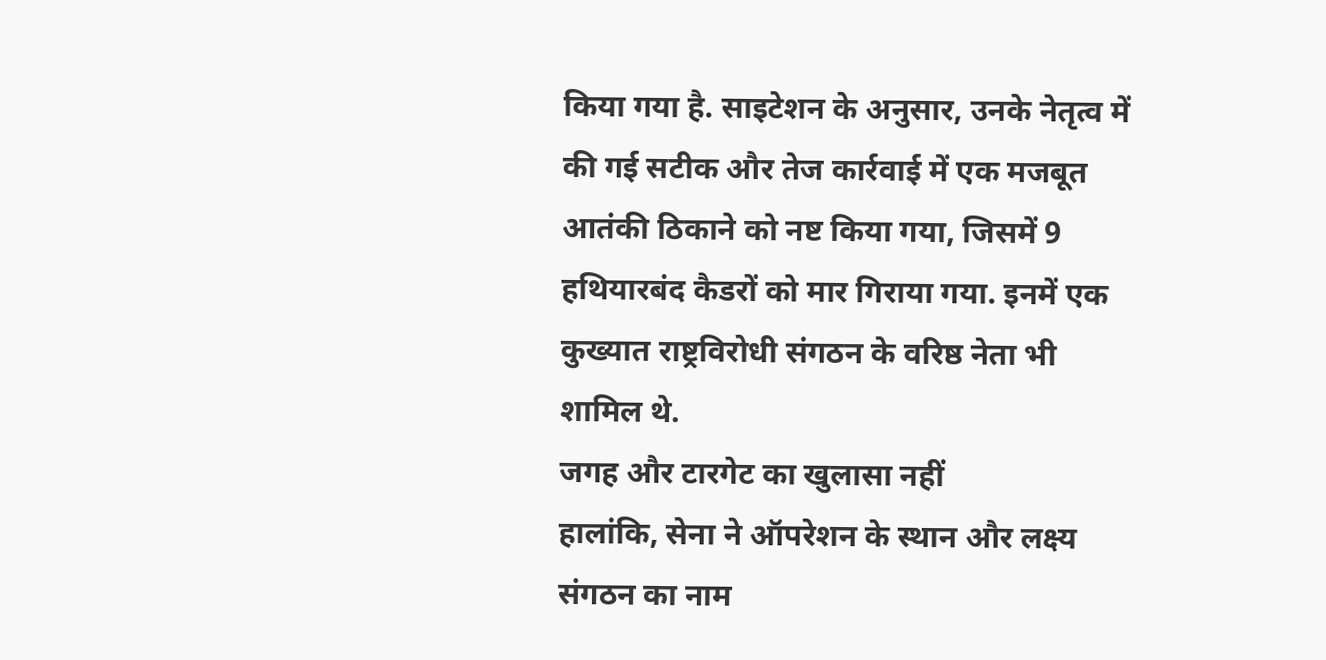किया गया है. साइटेशन के अनुसार, उनके नेतृत्व में की गई सटीक और तेज कार्रवाई में एक मजबूत आतंकी ठिकाने को नष्ट किया गया, जिसमें 9 हथियारबंद कैडरों को मार गिराया गया. इनमें एक कुख्यात राष्ट्रविरोधी संगठन के वरिष्ठ नेता भी शामिल थे.
जगह और टारगेट का खुलासा नहीं
हालांकि, सेना ने ऑपरेशन के स्थान और लक्ष्य संगठन का नाम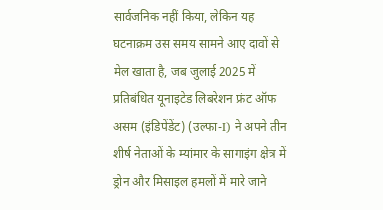सार्वजनिक नहीं किया, लेकिन यह घटनाक्रम उस समय सामने आए दावों से मेल खाता है, जब जुलाई 2025 में प्रतिबंधित यूनाइटेड लिबरेशन फ्रंट ऑफ असम (इंडिपेंडेंट) (उल्फा-I) ने अपने तीन शीर्ष नेताओं के म्यांमार के सागाइंग क्षेत्र में ड्रोन और मिसाइल हमलों में मारे जाने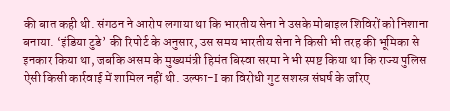की बात कही थी. संगठन ने आरोप लगाया था कि भारतीय सेना ने उसके मोबाइल शिविरों को निशाना बनाया. ‘इंडिया टुडे’ की रिपोर्ट के अनुसार, उस समय भारतीय सेना ने किसी भी तरह की भूमिका से इनकार किया था, जबकि असम के मुख्यमंत्री हिमंत बिस्वा सरमा ने भी स्पष्ट किया था कि राज्य पुलिस ऐसी किसी कार्रवाई में शामिल नहीं थी. उल्फा-I का विरोधी गुट सशस्त्र संघर्ष के जरिए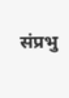संप्रभु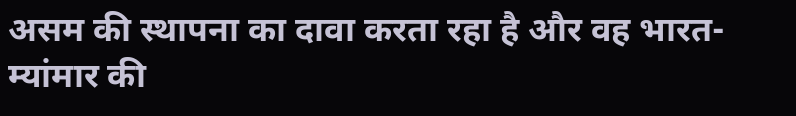असम की स्थापना का दावा करता रहा है और वह भारत-म्यांमार की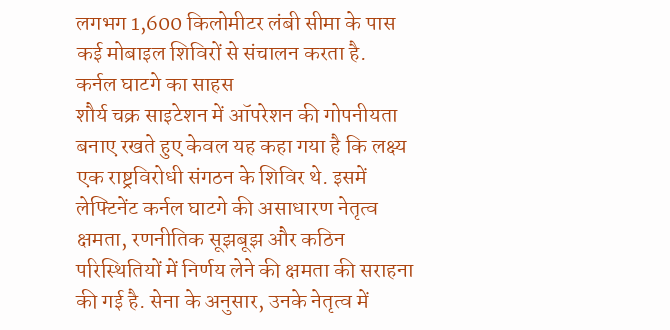लगभग 1,600 किलोमीटर लंबी सीमा के पास कई मोबाइल शिविरों से संचालन करता है.
कर्नल घाटगे का साहस
शौर्य चक्र साइटेशन में ऑपरेशन की गोपनीयता बनाए रखते हुए केवल यह कहा गया है कि लक्ष्य एक राष्ट्रविरोधी संगठन के शिविर थे. इसमें लेफ्टिनेंट कर्नल घाटगे की असाधारण नेतृत्व क्षमता, रणनीतिक सूझबूझ और कठिन परिस्थितियों में निर्णय लेने की क्षमता की सराहना की गई है. सेना के अनुसार, उनके नेतृत्व में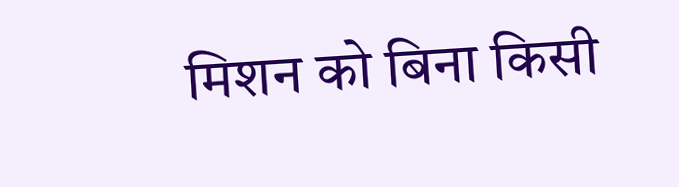मिशन को बिना किसी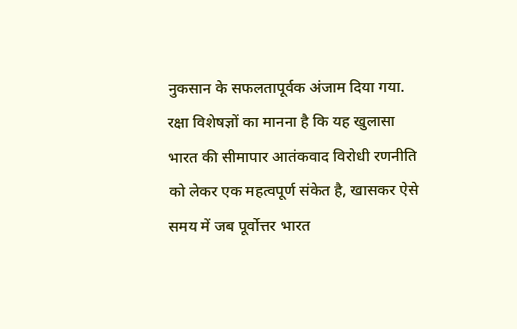नुकसान के सफलतापूर्वक अंजाम दिया गया. रक्षा विशेषज्ञों का मानना है कि यह खुलासा भारत की सीमापार आतंकवाद विरोधी रणनीति को लेकर एक महत्वपूर्ण संकेत है, खासकर ऐसे समय में जब पूर्वोत्तर भारत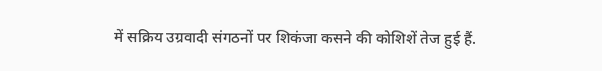में सक्रिय उग्रवादी संगठनों पर शिकंजा कसने की कोशिशें तेज हुई हैं.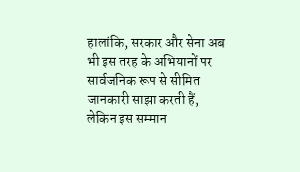हालांकि, सरकार और सेना अब भी इस तरह के अभियानों पर सार्वजनिक रूप से सीमित जानकारी साझा करती हैं, लेकिन इस सम्मान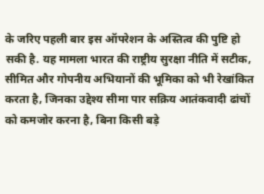के जरिए पहली बार इस ऑपरेशन के अस्तित्व की पुष्टि हो सकी है. यह मामला भारत की राष्ट्रीय सुरक्षा नीति में सटीक, सीमित और गोपनीय अभियानों की भूमिका को भी रेखांकित करता है, जिनका उद्देश्य सीमा पार सक्रिय आतंकवादी ढांचों को कमजोर करना है, बिना किसी बड़े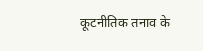कूटनीतिक तनाव के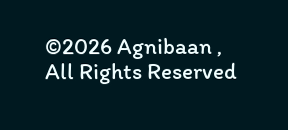©2026 Agnibaan , All Rights Reserved